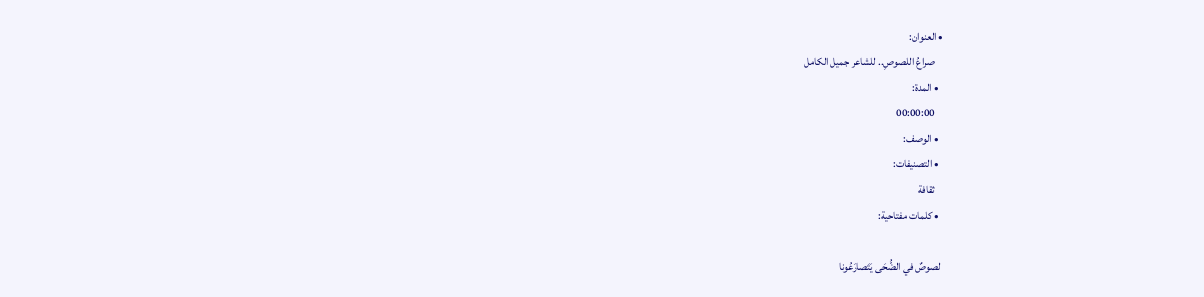• العنوان:
    صراعُ اللصوصِ.. للشاعر جميل الكامل
  • المدة:
    00:00:00
  • الوصف:
  • التصنيفات:
    ثقافة
  • كلمات مفتاحية:

 لصوصٌ في الضُّحَى يَتَصارَعُونا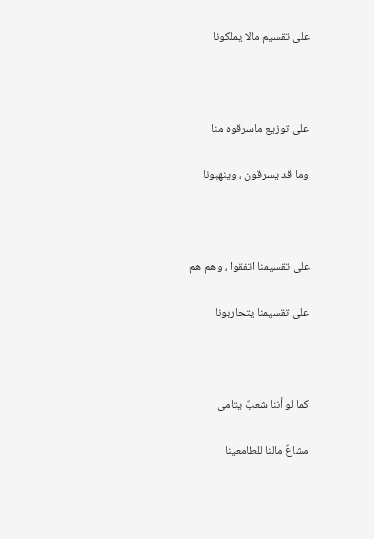على تقسيم مالا يملكونا



على توزيع ماسرقوه منا

وما قد يسرقون ، وينهبونا



على تقسيمنا اتفقوا ، وهم هم

على تقسيمنا يتحاربونا



كما لو أننا شعبٌ يتامى

مشاعٌ مالنا للطامعينا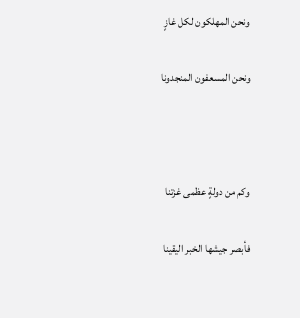ونحن المهلكون لكل غازٍ

ونحن المسعفون المنجدونا



وكم من دولةٍ عظمى غزتنا

فأبصر جيشها الخبر اليقينا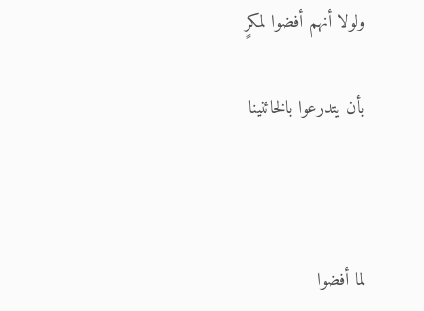ولولا أنهم أفضوا لمكرٍ

بأن يتدرعوا بالخائنينا



لما أفضوا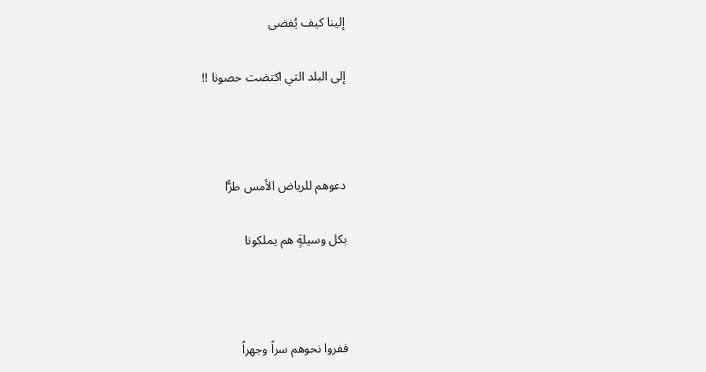إلينا كيف يُفضى

إلى البلد التي اكتضت حصونا !!



دعوهم للرياض الأمس طرًّا

بكل وسيلةٍ هم يملكونا



ففروا نحوهم سراً وجهراً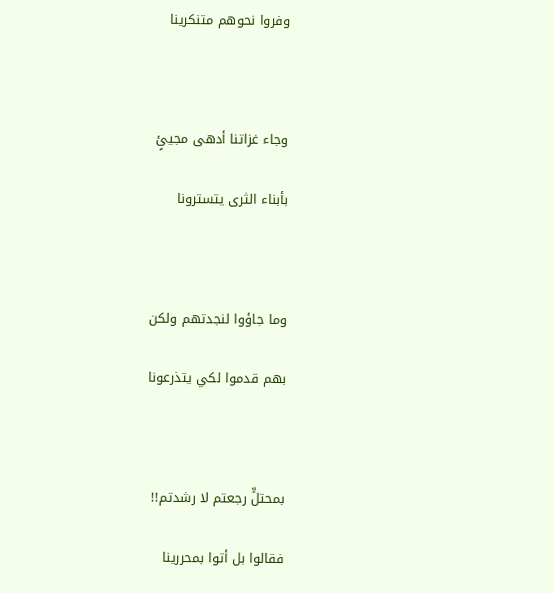وفروا نحوهم متنكرينا



وجاء غزاتنا أدهى مجيئٍ

بأبناء الثرى يتسترونا



وما جاؤوا لنجدتهم ولكن

بهم قدموا لكي يتذرعونا



بمحتلٍّ رجعتم لا رشدتم!!

فقالوا بل أتوا بمحررينا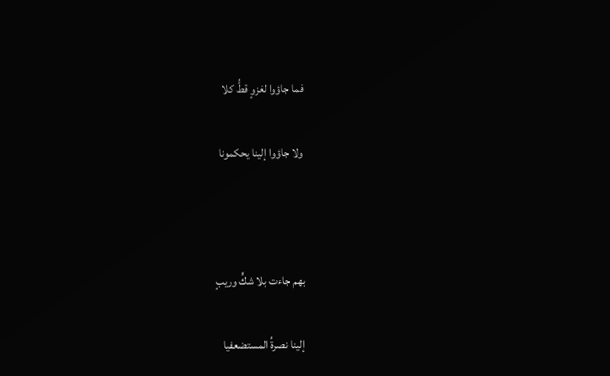فما جاؤوا لغزوٍ قطُّ كلا

ولا جاؤوا إلينا يحكمونا



بهم جاءت بلا شكٍّ وريبٍ

إلينا نصرةُ المستضعفيا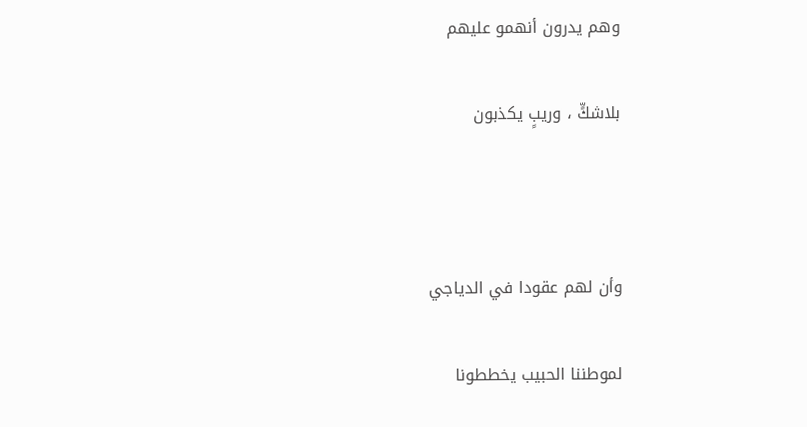وهم يدرون أنهمو عليهم

بلاشكٍّ ، وريبٍ يكذبون



وأن لهم عقودا في الدياجي

لموطننا الحبيب يخططونا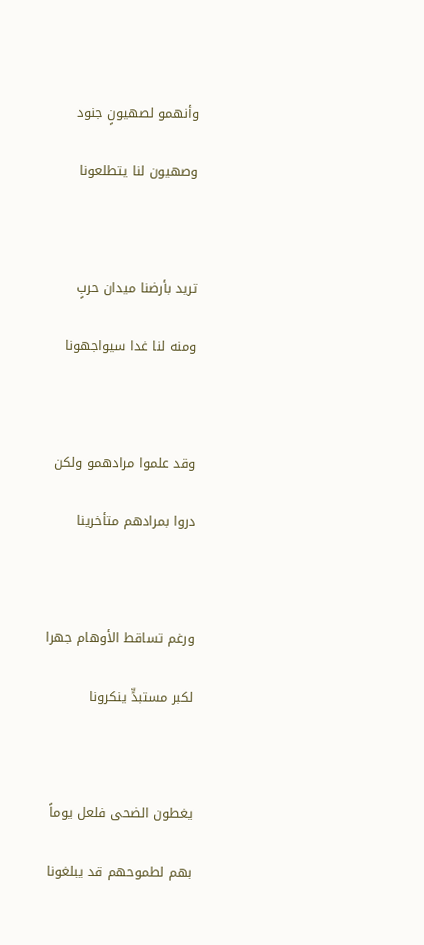وأنهمو لصهيونٍ جنود

وصهيون لنا يتطلعونا



تريد بأرضنا ميدان حربٍ

ومنه لنا غدا سيواجهونا



وقد علموا مرادهمو ولكن

دروا بمرادهم متأخرينا



ورغم تساقط الأوهام جهرا

لكبر مستبدٍّ ينكرونا



يغطون الضحى فلعل يوماً

بهم لطموحهم قد يبلغونا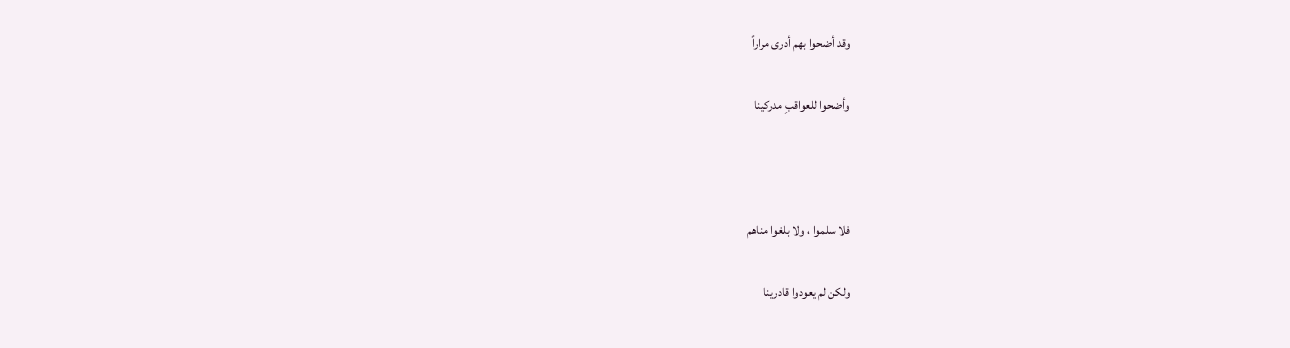وقد أضحوا بهم أدرى مراراً

وأضحوا للعواقبِ مدركينا



فلا سلموا ، ولا بلغوا مناهم

ولكن لم يعودوا قادرينا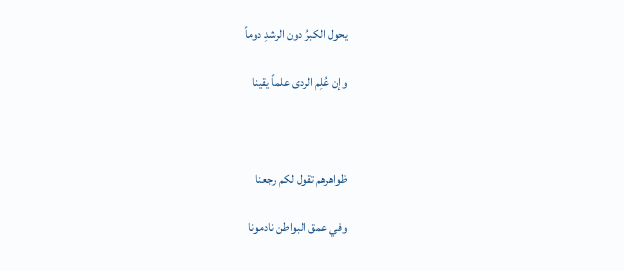يحول الكبرُ دون الرشدِ دوماً

وإن عُلِم الردى علماً يقينا



ظواهرهم تقول لكم رجعنا

وفي عمق البواطن نادمونا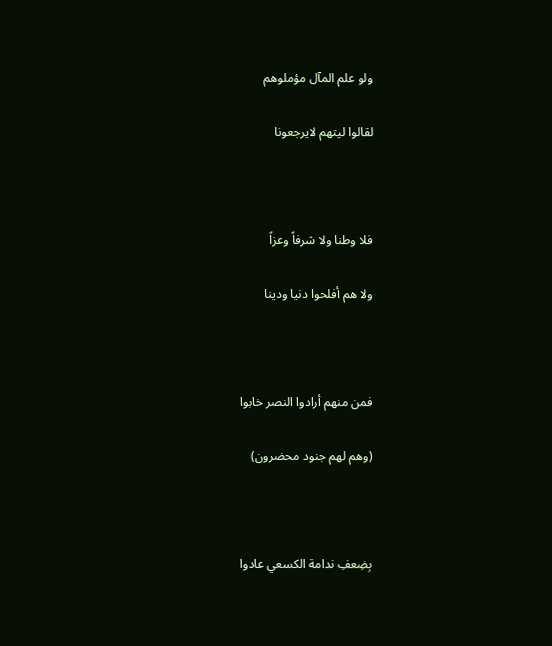ولو علم المآل مؤملوهم

لقالوا ليتهم لايرجعونا



فلا وطنا ولا شرفاً وعزاً

ولا هم أفلحوا دنيا ودينا



فمن منهم أرادوا النصر خابوا

(وهم لهم جنود محضرون)



بِضِعفِ ندامة الكسعي عادوا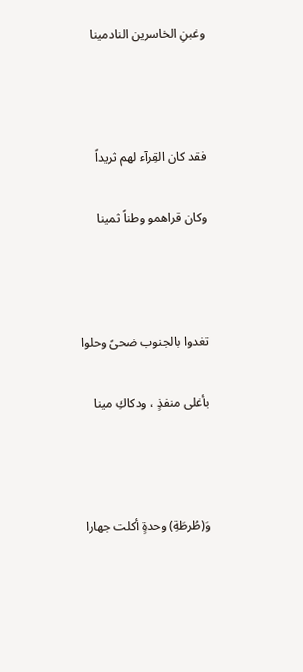وغبنِ الخاسرين النادمينا



فقد كان القِرآء لهم ثريداً

وكان قراهمو وطناً ثمينا



تغدوا بالجنوب ضحىً وحلوا

بأغلى منفذٍ ، ودكاكِ مينا



وَ(طُرطَةِ) وحدةٍ أكلت جهارا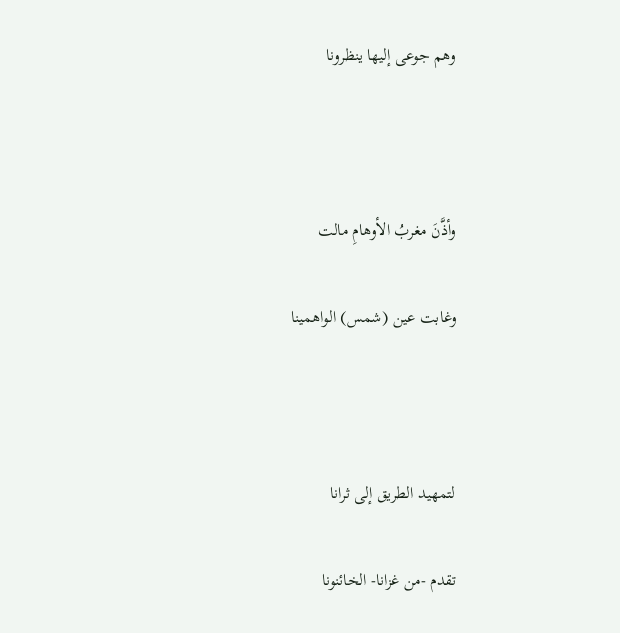وهم جوعى إليها ينظرونا



وأذَّنَ مغربُ الأوهامِ مالت

وغابت عين (شمس) الواهمينا



لتمهيد الطريق إلى ثرانا

تقدم -من غزانا- الخائنونا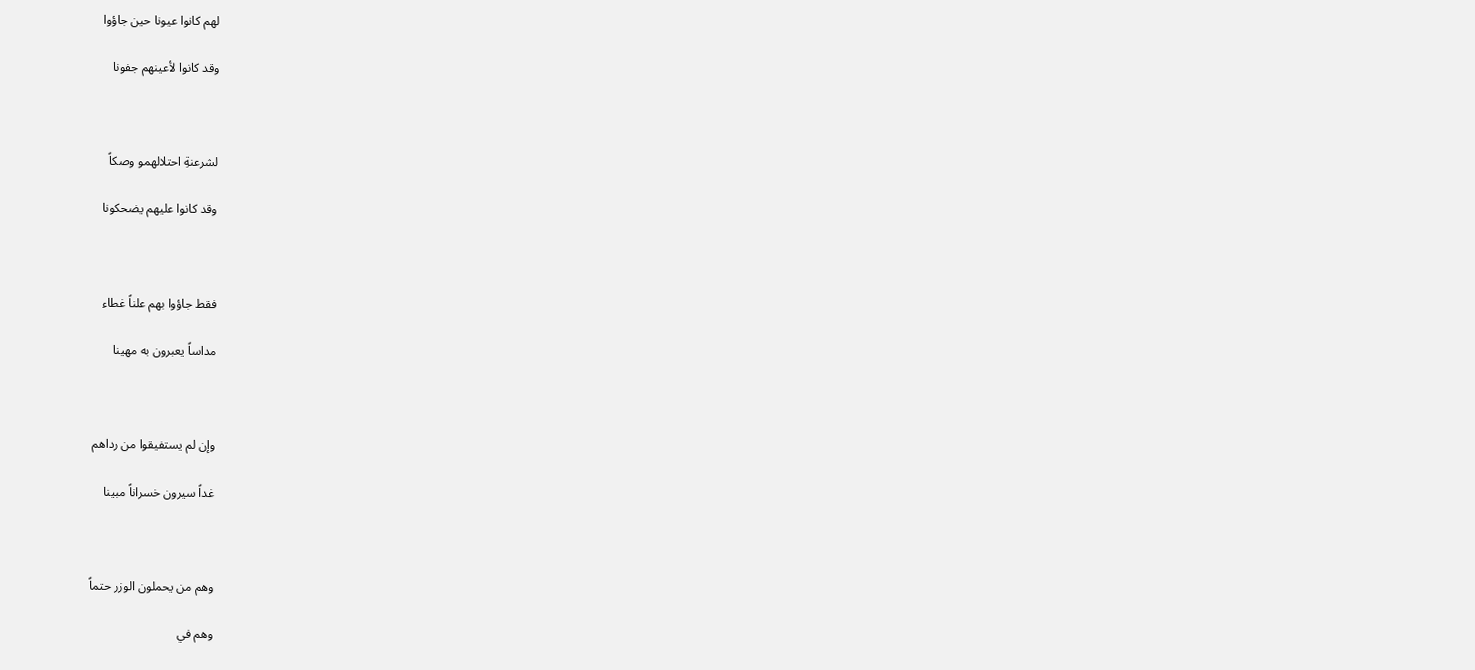لهم كانوا عيونا حين جاؤوا

وقد كانوا لأعينهم جفونا



لشرعنةِ احتلالهمو وصكاً

وقد كانوا عليهم يضحكونا



فقط جاؤوا بهم علناً غطاء

مداساً يعبرون به مهينا



وإن لم يستفيقوا من رداهم

غداً سيرون خسراناً مبينا



وهم من يحملون الوزر حتماً

وهم في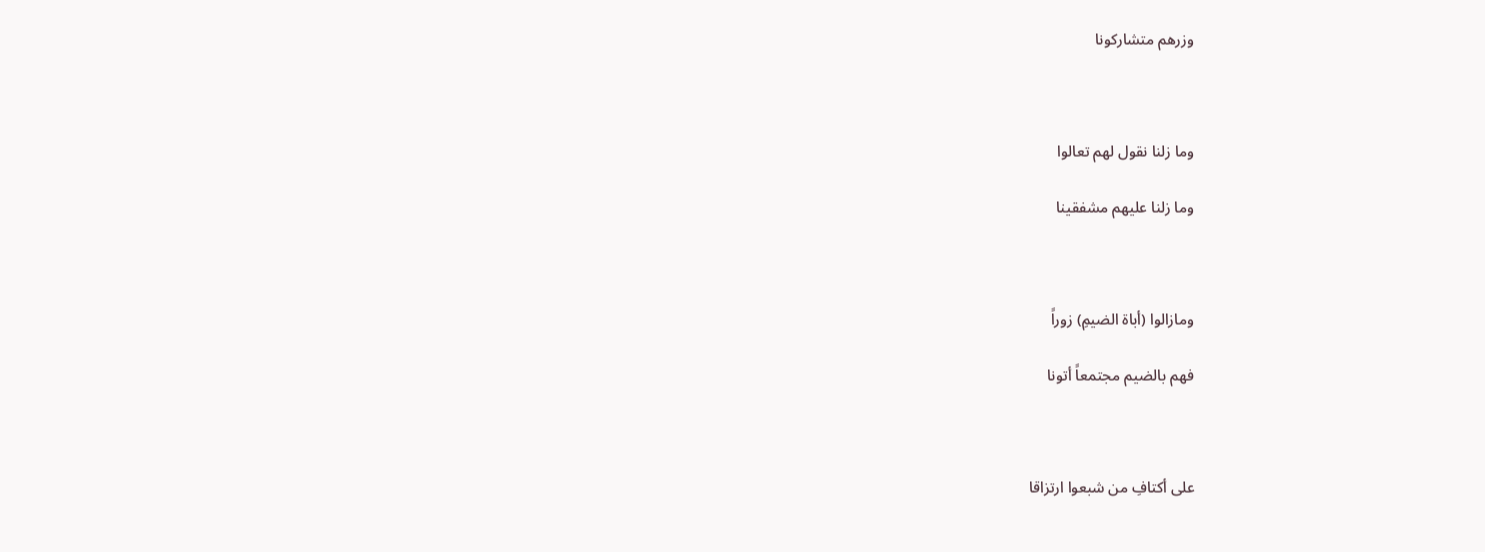وزرهم متشاركونا



وما زلنا نقول لهم تعالوا

وما زلنا عليهم مشفقينا



ومازالوا (أباة الضيمِ) زوراً

فهم بالضيم مجتمعاً أتونا



على أكتافِ من شبعوا ارتزاقا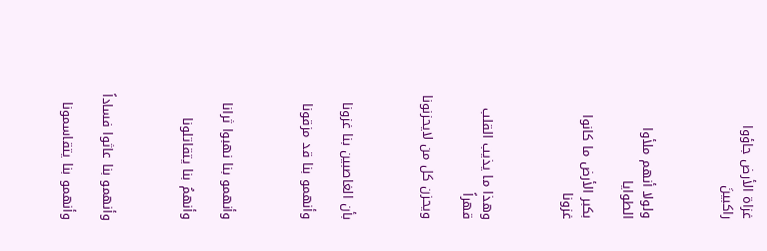غزاة الأرض جاؤوا راكبينَ



ولولا أنهم ملأوا الطوايا

بكبر الأرض ما كانوا غزونا



وهذا ما يذيب القلب قهراً

ويحزن كل من لايحزنونا



بأن الغاصبين بنا غزونا

وأنهمو بنا قد مزقونا



وأنهمو بنا نهبوا ثرانا

وأنهمُ بنا يتقاتلونا



وأنهمو بنا عاثوا فساداً

وأنهمو بنا يتقاسمونا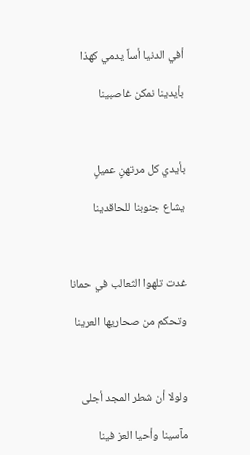أفي الدنيا أساً يدمي كهذا

بأيدينا نمكن غاصبينا



بأيدي كل مرتهنٍ عميلٍ

يشاع جنوبنا للحاقدينا



غدت تلهوا الثعالب في حمانا

وتحكم من صحاريها العرينا



ولولا أن شطر المجد أجلى

مآسينا وأحيا العز فينا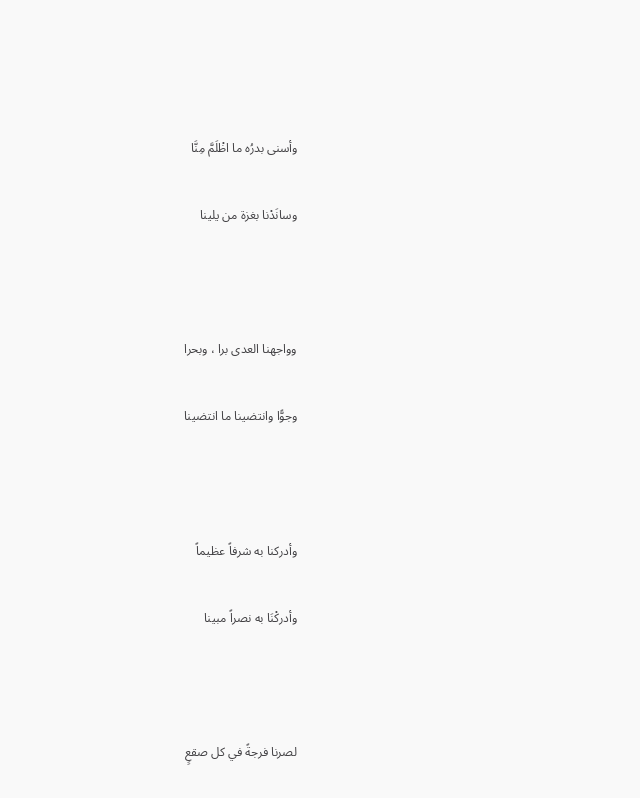وأسنى بدرُه ما اظْلَمَّ مِنَّا

وسانَدْنا بغزة من يلينا



وواجهنا العدى برا ، وبحرا

وجوًّا وانتضينا ما انتضينا



وأدركنا به شرفاً عظيماً

وأدركْنَا به نصراً مبينا



لصرنا فرجةً في كل صقعٍ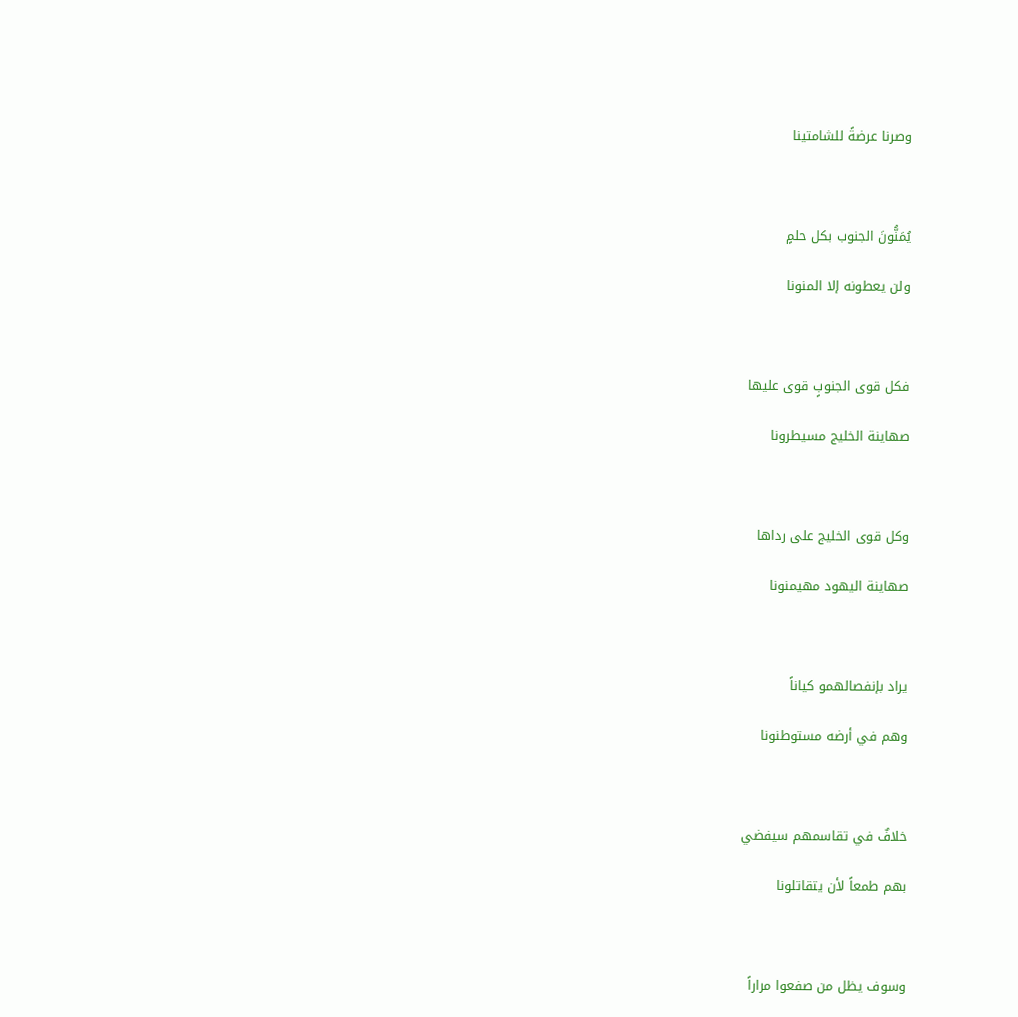وصرنا عرضةً للشامتينا



يُمَنُّونَ الجنوب بكل حلمٍ

ولن يعطونه إلا المنونا



فكل قوى الجنوبٍ قوى عليها

صهاينة الخليج مسيطرونا



وكل قوى الخليج على رداها

صهاينة اليهود مهيمنونا



يراد بإنفصالهمو كياناً

وهم في أرضه مستوطنونا



خلافٌ في تقاسمهم سيفضي

بهم طمعاً لأن يتقاتلونا



وسوف يظل من صفعوا مراراً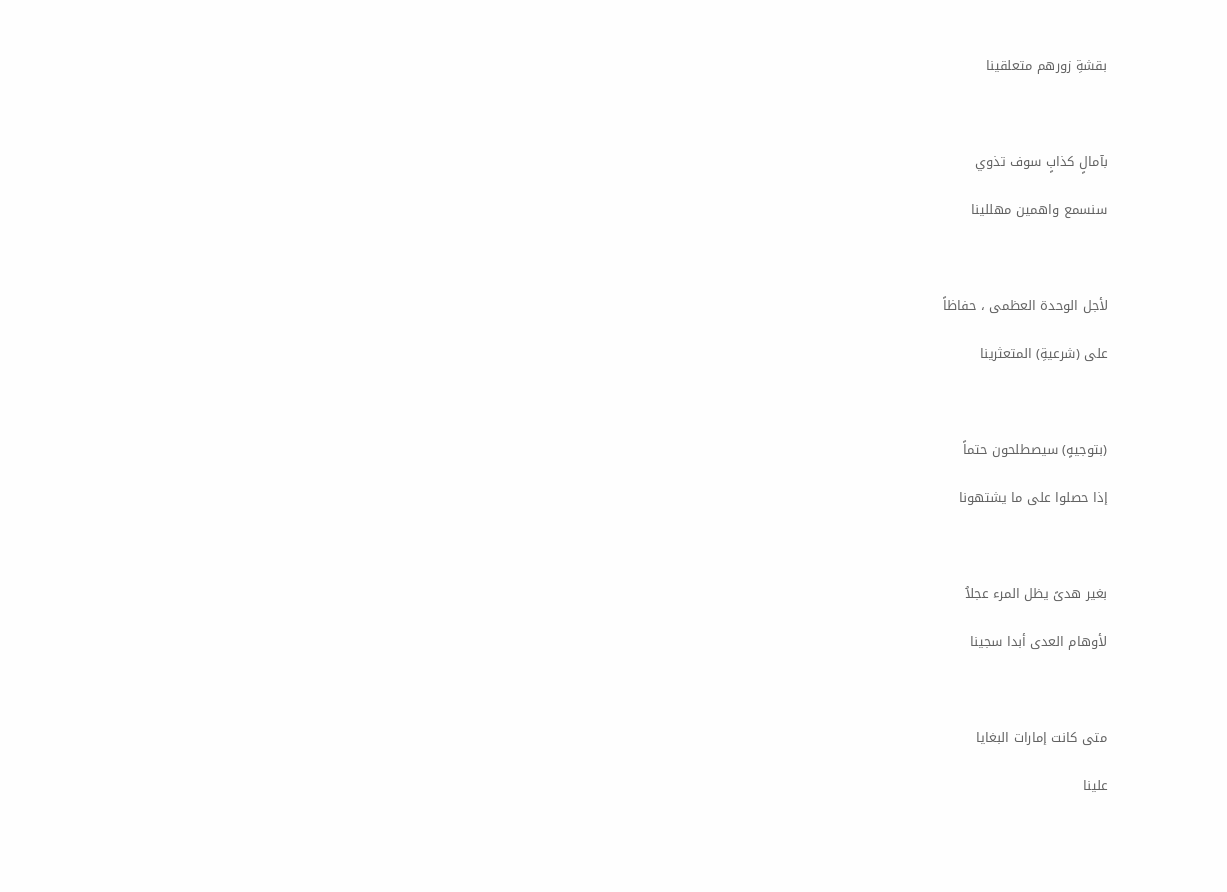بقشةِ زورهم متعلقينا



بآمالٍ كذابٍ سوف تذوي

سنسمع واهمين مهللينا



لأجل الوحدة العظمى ، حفاظاً

على (شرعيةِ) المتعثرينا



(بتوجيهٍ) سيصطلحون حتماً

إذا حصلوا على ما يشتهونا



بغير هدىً يظل المرء عجلاُ

لأوهام العدى أبدا سجينا



متى كانت إمارات البغايا

علينا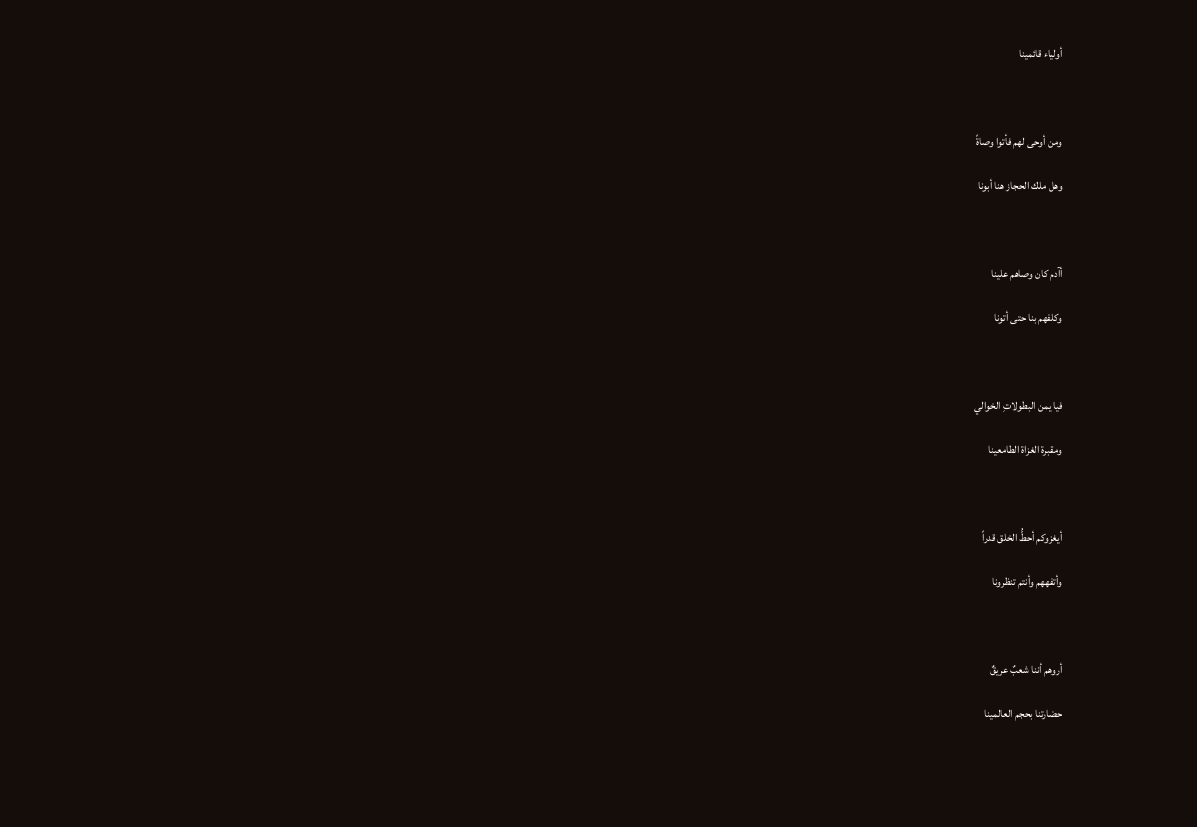أولياء قائمينا



ومن أوحى لهم فأتوا وصاةً

وهل ملك الحجاز هنا أبونا



أآدم كان وصاهم علينا

وكلفهم بنا حتى أتونا



فيا يمن البطولاتِ الخوالي

ومقبرة الغزاة الطامعينا



أيغزوكم أحطُّ الخلق قدراً

وأتفههم وأنتم تنظرونا



أروهم أننا شعبٌ عريقٌ

حضارتنا بحجم العالمينا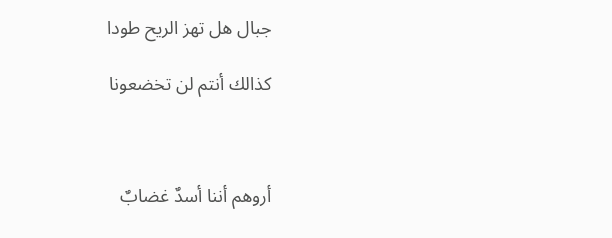جبال هل تهز الريح طودا

كذالك أنتم لن تخضعونا



أروهم أننا أسدٌ غضابٌ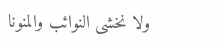ولا نخشى النوائب والمنونا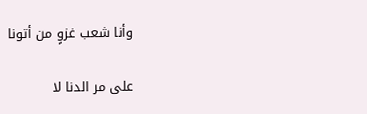وأنا شعب غزوٍ من أتونا

على مر الدنا لا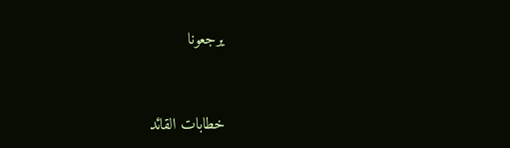يرجعونا


خطابات القائد